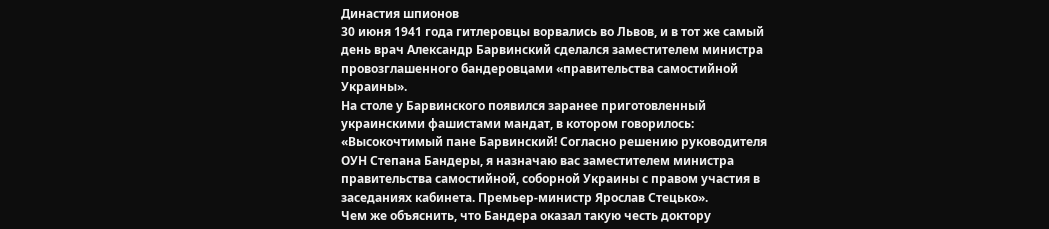Династия шпионов
30 июня 1941 года гитлеровцы ворвались во Львов, и в тот же самый день врач Александр Барвинский сделался заместителем министра провозглашенного бандеровцами «правительства самостийной Украины».
На столе у Барвинского появился заранее приготовленный украинскими фашистами мандат, в котором говорилось:
«Высокочтимый пане Барвинский! Согласно решению руководителя ОУН Степана Бандеры, я назначаю вас заместителем министра правительства самостийной, соборной Украины с правом участия в заседаниях кабинета. Премьер-министр Ярослав Стецько».
Чем же объяснить, что Бандера оказал такую честь доктору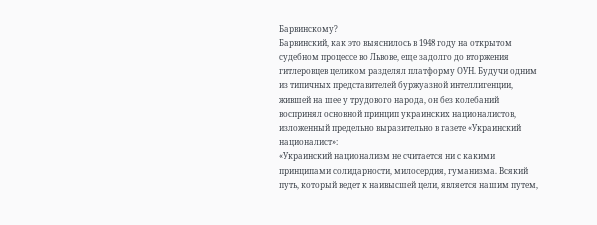Барвинскому?
Барвинский, как это выяснилось в 1948 году на открытом судебном процессе во Львове, еще задолго до вторжения гитлеровцев целиком разделял платформу ОУН. Будучи одним из типичных представителей буржуазной интеллигенции, жившей на шее у трудового народа, он без колебаний воспринял основной принцип украинских националистов, изложенный предельно выразительно в газете «Украинский националист»:
«Украинский национализм не считается ни с какими принципами солидарности, милосердия, гуманизма. Всякий путь, который ведет к наивысшей цели, является нашим путем,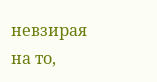невзирая на то,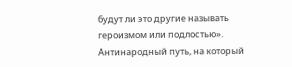будут ли это другие называть героизмом или подлостью».
Антинародный путь, на который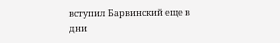вступил Барвинский еще в дни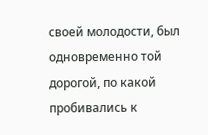своей молодости, был одновременно той дорогой, по какой пробивались к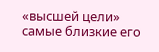«высшей цели» самые близкие его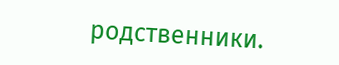родственники.